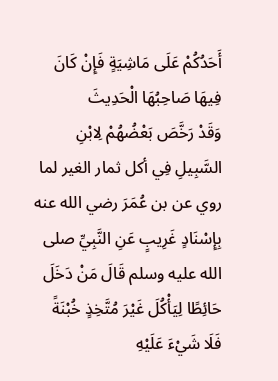أَحَدُكُمْ عَلَى مَاشِيَةٍ فَإِنْ كَانَ فِيهَا صَاحِبُهَا الْحَدِيثَ
وَقَدْ رَخَّصَ بَعْضُهُمْ لِابْنِ السَّبِيلِ فِي أكل ثمار الغير لما روي عن بن عُمَرَ رضي الله عنه بِإِسْنَادٍ غَرِيبٍ عَنِ النَّبِيِّ صلى الله عليه وسلم قَالَ مَنْ دَخَلَ حَائِطًا لِيَأْكُلَ غَيْرَ مُتَّخِذٍ خُبْنَةً فَلَا شَيْءَ عَلَيْهِ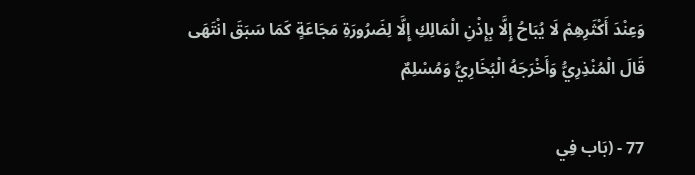وَعِنْدَ أَكْثَرِهِمْ لَا يُبَاحُ إِلَّا بِإِذْنِ الْمَالِكِ إِلَّا لِضَرُورَةِ مَجَاعَةٍ كَمَا سَبَقَ انْتَهَى
قَالَ الْمُنْذِرِيُّ وَأَخْرَجَهُ الْبُخَارِيُّ وَمُسْلِمٌ

77 - (بَاب فِي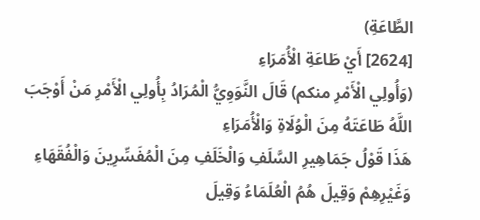الطَّاعَةِ)
[2624] أَيْ طَاعَةِ الْأُمَرَاءِ
(وَأُولِي الْأَمْرِ منكم) قَالَ النَّوَوِيُّ الْمُرَادُ بِأُولِي الْأَمْرِ مَنْ أَوْجَبَ اللَّهُ طَاعَتَهُ مِنَ الْوُلَاةِ وَالْأُمَرَاءِ
هَذَا قَوْلُ جَمَاهِيرِ السَّلَفِ وَالْخَلَفِ مِنَ الْمُفَسِّرِينَ وَالْفُقَهَاءِ وَغَيْرِهِمْ وَقِيلَ هُمُ الْعُلَمَاءُ وَقِيلَ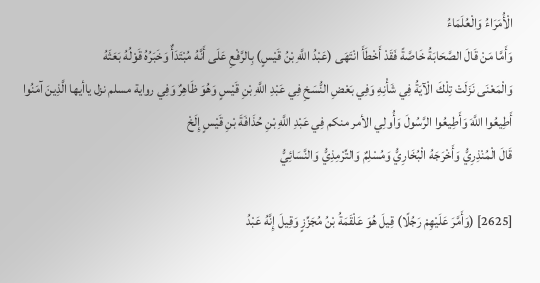الْأُمَرَاءُ وَالْعُلَمَاءُ
وَأَمَّا مَنْ قَالَ الصَّحَابَةُ خَاصَّةً فَقَدْ أَخْطَأَ انْتَهَى (عَبْدُ اللَّهِ بْنُ قَيْسٍ) بِالرَّفْعِ عَلَى أَنَّهُ مُبْتَدَأٌ وَخَبَرُهُ قَوْلُهُ بَعَثَهُ
وَالْمَعْنَى نَزَلَتْ تِلْكَ الْآيَةُ فِي شَأْنِهِ وَفِي بَعْضِ النُّسَخِ فِي عَبْدِ اللَّهِ بْنِ قَيْسٍ وَهُوَ ظَاهِرٌ وَفِي رواية مسلم نزل ياأيها الَّذِينَ آمَنُوا أَطِيعُوا اللَّهَ وَأَطِيعُوا الرَّسُولَ وَأُولِي الأمر منكم فِي عَبْدِ اللَّهِ بْنِ حُذَافَةَ بْنِ قَيْسٍ إِلَخْ
قَالَ الْمُنْذِرِيُّ وَأَخْرَجَهُ الْبُخَارِيُّ وَمُسْلِمٌ وَالتِّرْمِذِيُّ وَالنَّسَائِيُّ

[2625] (وَأَمَّرَ عَلَيْهِمْ رَجُلًا) قِيلَ هُوَ عَلْقَمَةُ بْنُ مُجَزِّزٍ وَقِيلَ إِنَّهُ عَبْدُ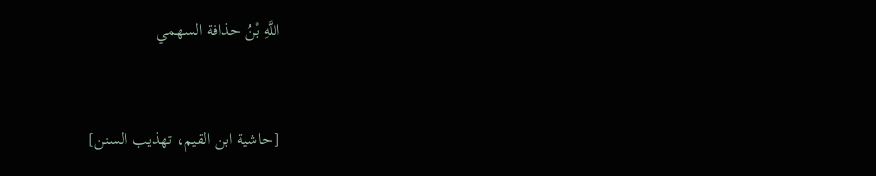اللَّهِ بْنُ حذافة السهمي


[حاشية ابن القيم، تهذيب السنن]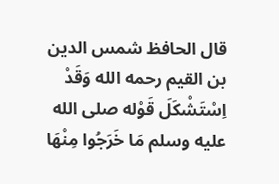قال الحافظ شمس الدين بن القيم رحمه الله وَقَدْ اِسْتَشْكَلَ قَوْله صلى الله عليه وسلم مَا خَرَجُوا مِنْهَا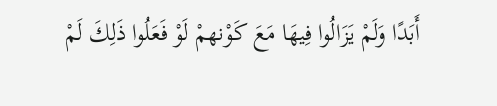أَبَدًا وَلَمْ يَزَالُوا فِيهَا مَعَ كَوْنهمْ لَوْ فَعَلُوا ذَلِكَ لَمْ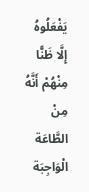يَفْعَلُوهُ إِلَّا ظَنًّا مِنْهُمْ أَنَّهُ مِنْ الطَّاعَة الْوَاجِبَة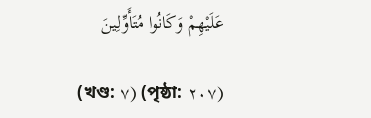عَلَيْهِمْ وَكَانُوا مُتَأَوِّلِينَ

(খণ্ড: ٧) (পৃষ্ঠা: ٢٠٧)